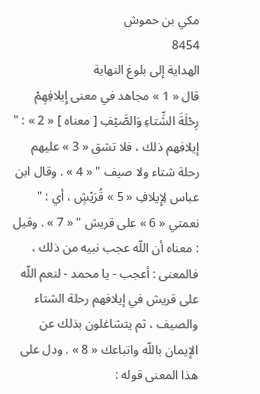مكي بن حموش
8454
الهداية إلى بلوغ النهاية
قال « 1 » مجاهد في معنى إِيلافِهِمْ رِحْلَةَ الشِّتاءِ وَالصَّيْفِ [ معناه ] « 2 » : " إيلافهم ذلك ، فلا تشق « 3 » عليهم رحلة شتاء ولا صيف " « 4 » . وقال ابن عباس لِإِيلافِ « 5 » قُرَيْشٍ ، أي : " نعمتي « 6 » على قريش " « 7 » . وقيل : معناه أن اللّه عجب نبيه من ذلك ، فالمعنى : أعجب - يا محمد - لنعم اللّه على قريش في إيلافهم رحلة الشتاء والصيف ، ثم يتشاغلون بذلك عن الإيمان باللّه واتباعك « 8 » . ودل على هذا المعنى قوله :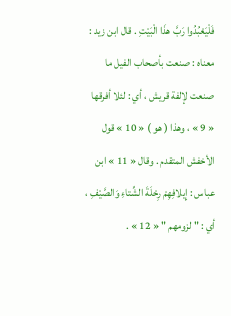فَلْيَعْبُدُوا رَبَّ هذَا الْبَيْتِ . قال ابن زيد : معناه : صنعت بأصحاب الفيل ما صنعت لإلفة قريش ، أي : لئلا أفرقها « 9 » ، وهذا ( هو ) « 10 » قول الأخفش المتقدم . وقال « 11 » ابن عباس : إِيلافِهِمْ رِحْلَةَ الشِّتاءِ وَالصَّيْفِ ، أي : " لزومهم " « 12 » .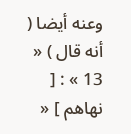وعنه أيضا ( أنه قال ) « 13 » : [ نهاهم ] «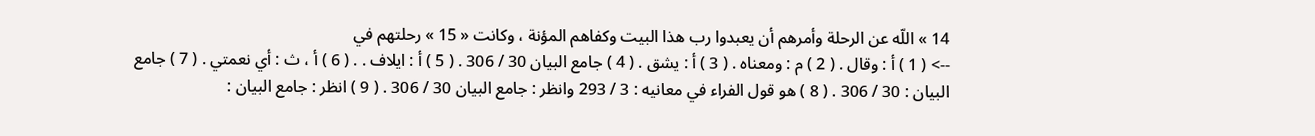14 » اللّه عن الرحلة وأمرهم أن يعبدوا رب هذا البيت وكفاهم المؤنة ، وكانت « 15 » رحلتهم في
--> ( 1 ) أ : وقال . ( 2 ) م : ومعناه . ( 3 ) أ : يشق . ( 4 ) جامع البيان 30 / 306 . ( 5 ) أ : ايلاف . . ( 6 ) أ ، ث : أي نعمتي . ( 7 ) جامع البيان : 30 / 306 . ( 8 ) هو قول الفراء في معانيه : 3 / 293 وانظر : جامع البيان 30 / 306 . ( 9 ) انظر : جامع البيان :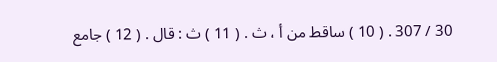30 / 307 . ( 10 ) ساقط من أ ، ث . ( 11 ) ث : قال . ( 12 ) جامع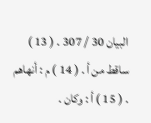البيان 30 / 307 . ( 13 ) ساقط من أ . ( 14 ) م : أنهاهم . ( 15 ) أ : وكان .